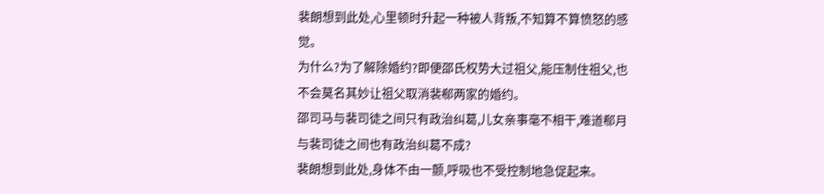裴朗想到此处,心里顿时升起一种被人背叛,不知算不算愤怒的感觉。
为什么?为了解除婚约?即便邵氏权势大过祖父,能压制住祖父,也不会莫名其妙让祖父取消裴郗两家的婚约。
邵司马与裴司徒之间只有政治纠葛,儿女亲事毫不相干,难道郗月与裴司徒之间也有政治纠葛不成?
裴朗想到此处,身体不由一颤,呼吸也不受控制地急促起来。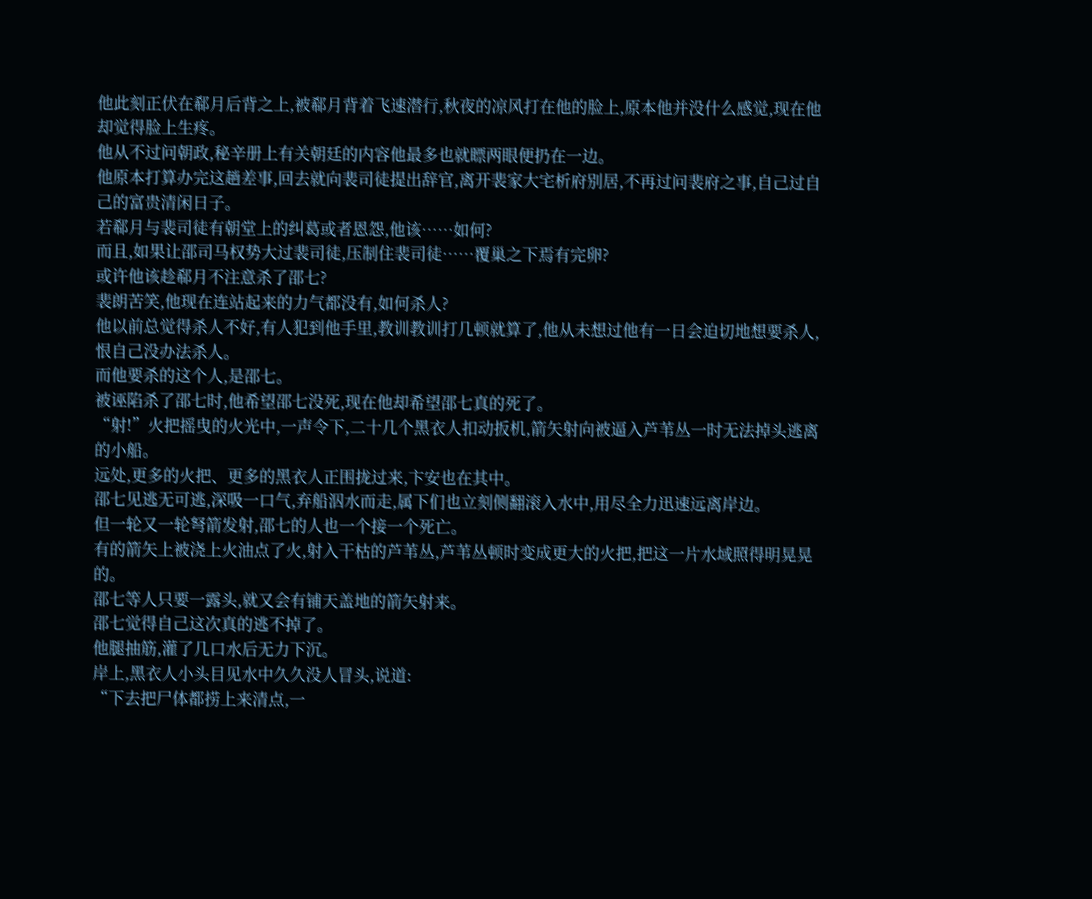他此刻正伏在郗月后背之上,被郗月背着飞速潜行,秋夜的凉风打在他的脸上,原本他并没什么感觉,现在他却觉得脸上生疼。
他从不过问朝政,秘辛册上有关朝廷的内容他最多也就瞟两眼便扔在一边。
他原本打算办完这趟差事,回去就向裴司徒提出辞官,离开裴家大宅析府别居,不再过问裴府之事,自己过自己的富贵清闲日子。
若郗月与裴司徒有朝堂上的纠葛或者恩怨,他该……如何?
而且,如果让邵司马权势大过裴司徒,压制住裴司徒……覆巢之下焉有完卵?
或许他该趁郗月不注意杀了邵七?
裴朗苦笑,他现在连站起来的力气都没有,如何杀人?
他以前总觉得杀人不好,有人犯到他手里,教训教训打几顿就算了,他从未想过他有一日会迫切地想要杀人,恨自己没办法杀人。
而他要杀的这个人,是邵七。
被诬陷杀了邵七时,他希望邵七没死,现在他却希望邵七真的死了。
“射!”火把摇曳的火光中,一声令下,二十几个黑衣人扣动扳机,箭矢射向被逼入芦苇丛一时无法掉头逃离的小船。
远处,更多的火把、更多的黑衣人正围拢过来,卞安也在其中。
邵七见逃无可逃,深吸一口气,弃船泅水而走,属下们也立刻侧翻滚入水中,用尽全力迅速远离岸边。
但一轮又一轮弩箭发射,邵七的人也一个接一个死亡。
有的箭矢上被浇上火油点了火,射入干枯的芦苇丛,芦苇丛顿时变成更大的火把,把这一片水域照得明晃晃的。
邵七等人只要一露头,就又会有铺天盖地的箭矢射来。
邵七觉得自己这次真的逃不掉了。
他腿抽筋,灌了几口水后无力下沉。
岸上,黑衣人小头目见水中久久没人冒头,说道:
“下去把尸体都捞上来清点,一